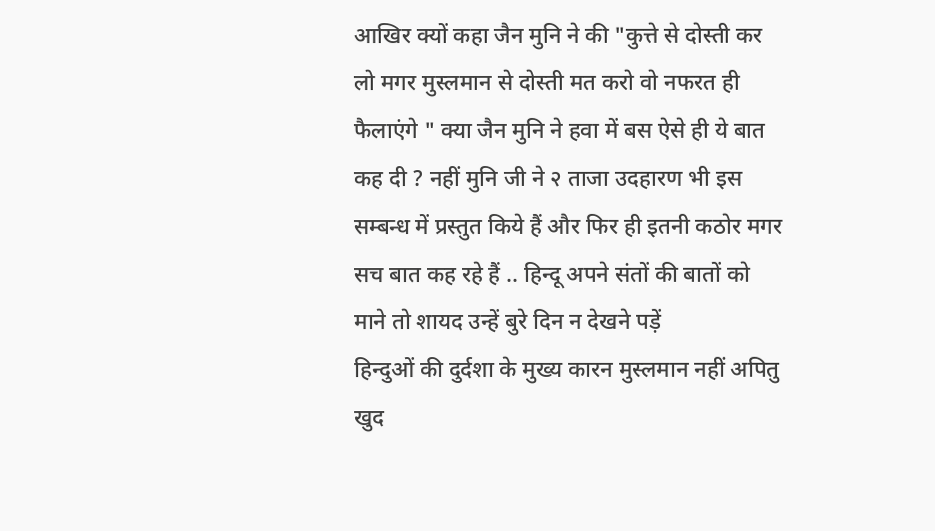आखिर क्यों कहा जैन मुनि ने की "कुत्ते से दोस्ती कर लो मगर मुस्लमान से दोस्ती मत करो वो नफरत ही फैलाएंगे " क्या जैन मुनि ने हवा में बस ऐसे ही ये बात कह दी ? नहीं मुनि जी ने २ ताजा उदहारण भी इस सम्बन्ध में प्रस्तुत किये हैं और फिर ही इतनी कठोर मगर सच बात कह रहे हैं .. हिन्दू अपने संतों की बातों को माने तो शायद उन्हें बुरे दिन न देखने पड़ें
हिन्दुओं की दुर्दशा के मुख्य कारन मुस्लमान नहीं अपितु खुद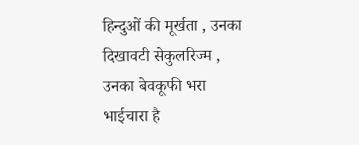हिन्दुओं की मूर्खता , उनका दिखावटी सेकुलरिज्म , उनका बेवकूफी भरा भाईचारा है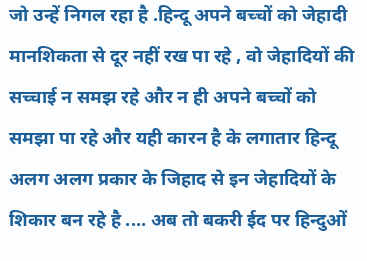जो उन्हें निगल रहा है .हिन्दू अपने बच्चों को जेहादी मानशिकता से दूर नहीं रख पा रहे , वो जेहादियों की सच्चाई न समझ रहे और न ही अपने बच्चों को समझा पा रहे और यही कारन है के लगातार हिन्दू अलग अलग प्रकार के जिहाद से इन जेहादियों के शिकार बन रहे है .... अब तो बकरी ईद पर हिन्दुओं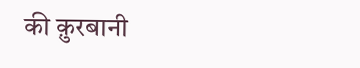की क़ुरबानी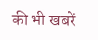की भी खबरें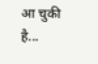आ चुकी है...